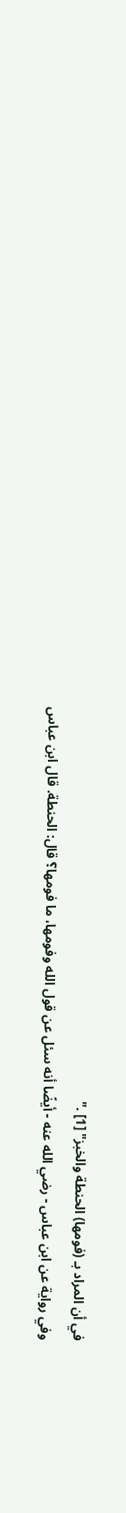في أن المراد بـ (فومها) الحنطة والخبز" [1] ."
وفي رواية عن ابن عباس - رضي الله عنه - أيضًا أنه سئل عن قول الله وفومها، ما فومها؟ قال: الحنطة. قال ابن عباس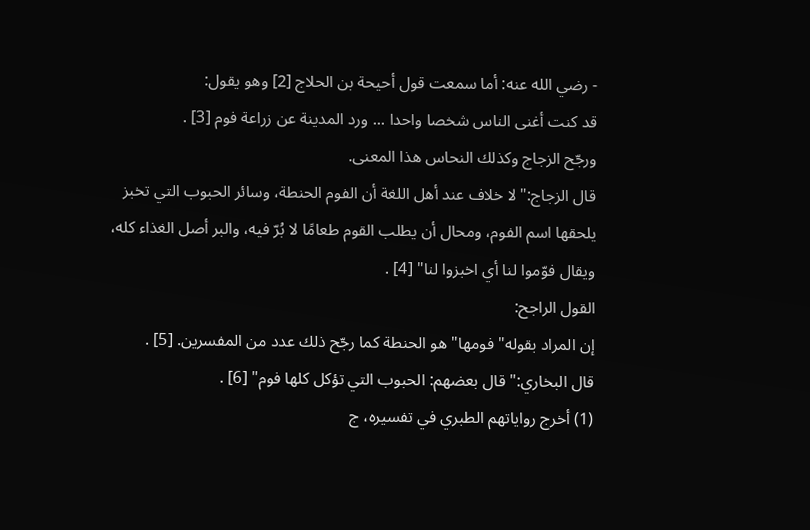- رضي الله عنه: أما سمعت قول أحيحة بن الحلاج [2] وهو يقول:
قد كنت أغنى الناس شخصا واحدا ... ورد المدينة عن زراعة فوم [3] .
ورجّح الزجاج وكذلك النحاس هذا المعنى.
قال الزجاج:"لا خلاف عند أهل اللغة أن الفوم الحنطة، وسائر الحبوب التي تخبز يلحقها اسم الفوم، ومحال أن يطلب القوم طعامًا لا بُرّ فيه، والبر أصل الغذاء كله، ويقال فوّموا لنا أي اخبزوا لنا" [4] .
القول الراجح:
إن المراد بقوله"فومها"هو الحنطة كما رجّح ذلك عدد من المفسرين. [5] .
قال البخاري:"قال بعضهم: الحبوب التي تؤكل كلها فوم" [6] .
(1) أخرج رواياتهم الطبري في تفسيره، ج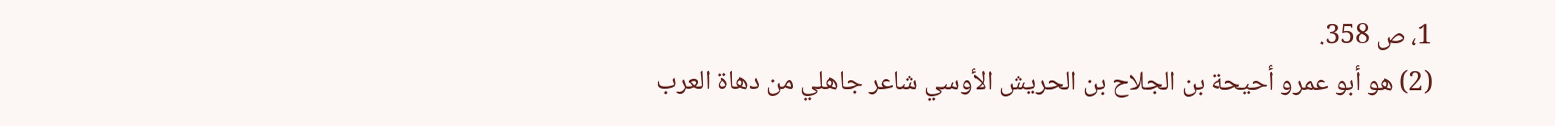1، ص 358.
(2) هو أبو عمرو أحيحة بن الجلاح بن الحريش الأوسي شاعر جاهلي من دهاة العرب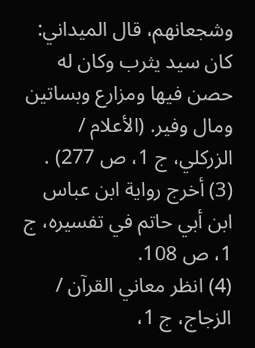وشجعانهم، قال الميداني: كان سيد يثرب وكان له حصن فيها ومزارع وبساتين ومال وفير. (الأعلام / الزركلي، ج 1، ص 277) .
(3) أخرج رواية ابن عباس ابن أبي حاتم في تفسيره، ج 1، ص 108.
(4) انظر معاني القرآن / الزجاج، ج 1،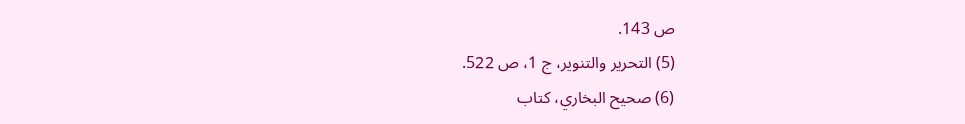ص 143.
(5) التحرير والتنوير، ج 1، ص 522.
(6) صحيح البخاري، كتاب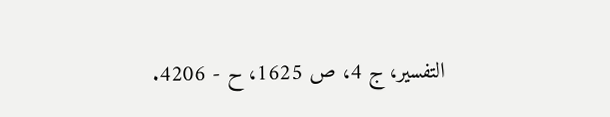التفسير، ج 4، ص 1625، ح - 4206.